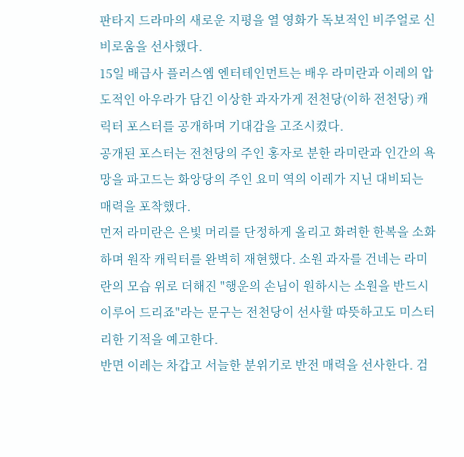판타지 드라마의 새로운 지평을 열 영화가 독보적인 비주얼로 신비로움을 선사했다.
15일 배급사 플러스엠 엔터테인먼트는 배우 라미란과 이레의 압도적인 아우라가 담긴 이상한 과자가게 전천당(이하 전천당) 캐릭터 포스터를 공개하며 기대감을 고조시켰다.
공개된 포스터는 전천당의 주인 홍자로 분한 라미란과 인간의 욕망을 파고드는 화앙당의 주인 요미 역의 이레가 지닌 대비되는 매력을 포착했다.
먼저 라미란은 은빛 머리를 단정하게 올리고 화려한 한복을 소화하며 원작 캐릭터를 완벽히 재현했다. 소원 과자를 건네는 라미란의 모습 위로 더해진 "행운의 손님이 원하시는 소원을 반드시 이루어 드리죠"라는 문구는 전천당이 선사할 따뜻하고도 미스터리한 기적을 예고한다.
반면 이레는 차갑고 서늘한 분위기로 반전 매력을 선사한다. 검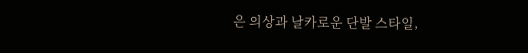은 의상과 날카로운 단발 스타일,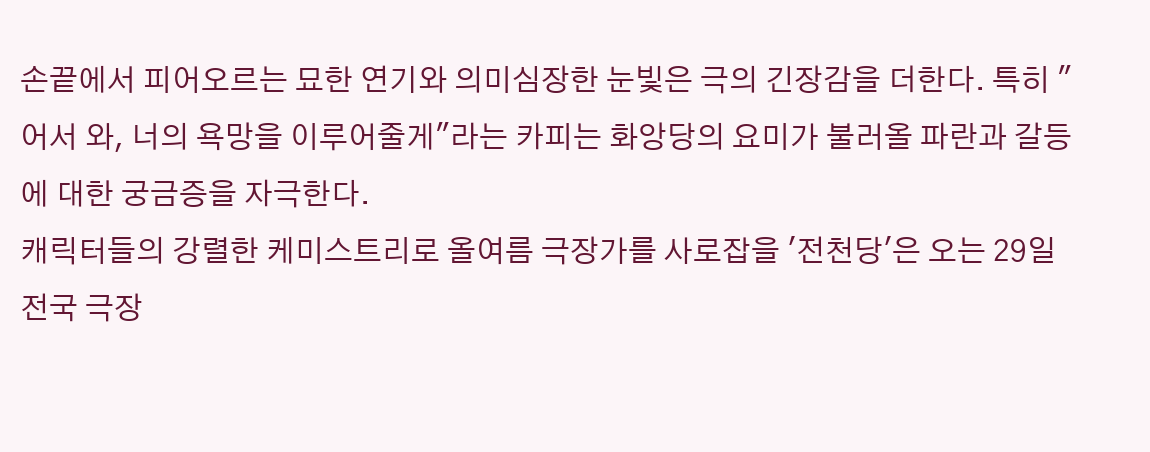손끝에서 피어오르는 묘한 연기와 의미심장한 눈빛은 극의 긴장감을 더한다. 특히 "어서 와, 너의 욕망을 이루어줄게"라는 카피는 화앙당의 요미가 불러올 파란과 갈등에 대한 궁금증을 자극한다.
캐릭터들의 강렬한 케미스트리로 올여름 극장가를 사로잡을 '전천당'은 오는 29일 전국 극장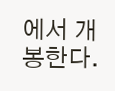에서 개봉한다.